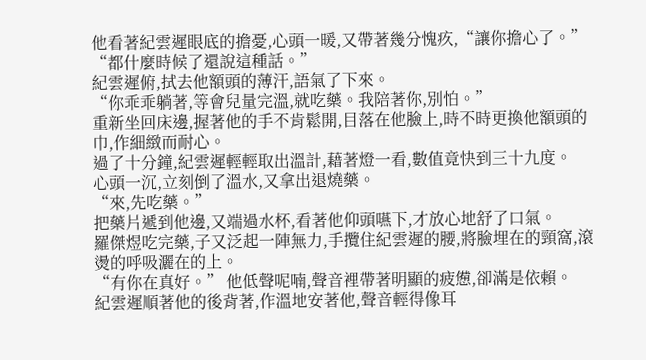他看著紀雲遲眼底的擔憂,心頭一暖,又帶著幾分愧疚,“讓你擔心了。”
“都什麼時候了還說這種話。”
紀雲遲俯,拭去他額頭的薄汗,語氣了下來。
“你乖乖躺著,等會兒量完溫,就吃藥。我陪著你,別怕。”
重新坐回床邊,握著他的手不肯鬆開,目落在他臉上,時不時更換他額頭的巾,作細緻而耐心。
過了十分鐘,紀雲遲輕輕取出溫計,藉著燈一看,數值竟快到三十九度。
心頭一沉,立刻倒了溫水,又拿出退燒藥。
“來,先吃藥。”
把藥片遞到他邊,又端過水杯,看著他仰頭嚥下,才放心地舒了口氣。
羅傑煜吃完藥,子又泛起一陣無力,手攬住紀雲遲的腰,將臉埋在的頸窩,滾燙的呼吸灑在的上。
“有你在真好。” 他低聲呢喃,聲音裡帶著明顯的疲憊,卻滿是依賴。
紀雲遲順著他的後背著,作溫地安著他,聲音輕得像耳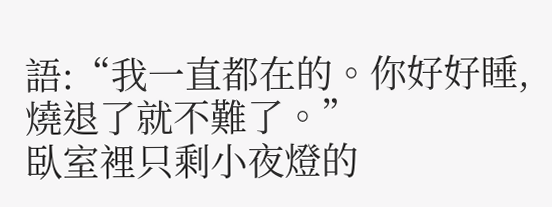語:“我一直都在的。你好好睡,燒退了就不難了。”
臥室裡只剩小夜燈的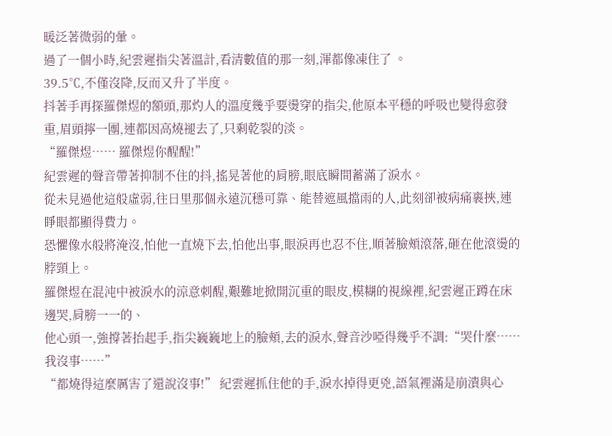暖泛著微弱的暈。
過了一個小時,紀雲遲指尖著溫計,看清數值的那一刻,渾都像凍住了 。
39.5℃,不僅沒降,反而又升了半度。
抖著手再探羅傑煜的額頭,那灼人的溫度幾乎要燙穿的指尖,他原本平穩的呼吸也變得愈發重,眉頭擰一團,連都因高燒褪去了,只剩乾裂的淡。
“羅傑煜…… 羅傑煜你醒醒!”
紀雲遲的聲音帶著抑制不住的抖,搖晃著他的肩膀,眼底瞬間蓄滿了淚水。
從未見過他這般虛弱,往日里那個永遠沉穩可靠、能替遮風擋雨的人,此刻卻被病痛裹挾,連睜眼都顯得費力。
恐懼像水般將淹沒,怕他一直燒下去,怕他出事,眼淚再也忍不住,順著臉頰滾落,砸在他滾燙的脖頸上。
羅傑煜在混沌中被淚水的涼意刺醒,艱難地掀開沉重的眼皮,模糊的視線裡,紀雲遲正蹲在床邊哭,肩膀一一的、
他心頭一,強撐著抬起手,指尖巍巍地上的臉頰,去的淚水,聲音沙啞得幾乎不調:“哭什麼…… 我沒事……”
“都燒得這麼厲害了還說沒事!” 紀雲遲抓住他的手,淚水掉得更兇,語氣裡滿是崩潰與心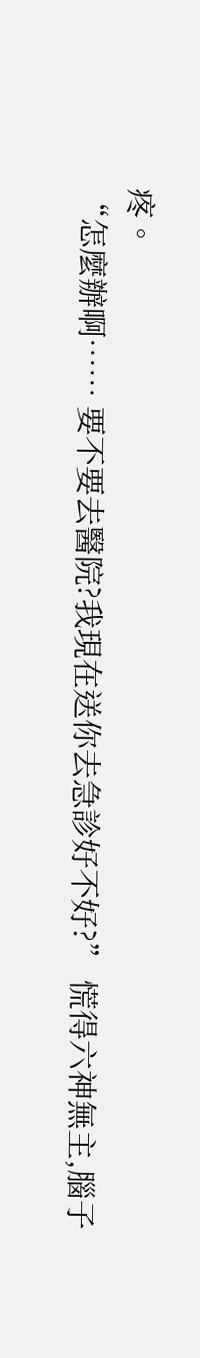疼。
“怎麼辦啊…… 要不要去醫院?我現在送你去急診好不好?” 慌得六神無主,腦子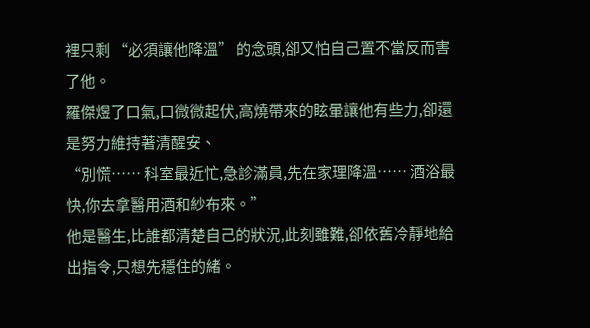裡只剩 “必須讓他降溫” 的念頭,卻又怕自己置不當反而害了他。
羅傑煜了口氣,口微微起伏,高燒帶來的眩暈讓他有些力,卻還是努力維持著清醒安、
“別慌…… 科室最近忙,急診滿員,先在家理降溫…… 酒浴最快,你去拿醫用酒和紗布來。”
他是醫生,比誰都清楚自己的狀況,此刻雖難,卻依舊冷靜地給出指令,只想先穩住的緒。